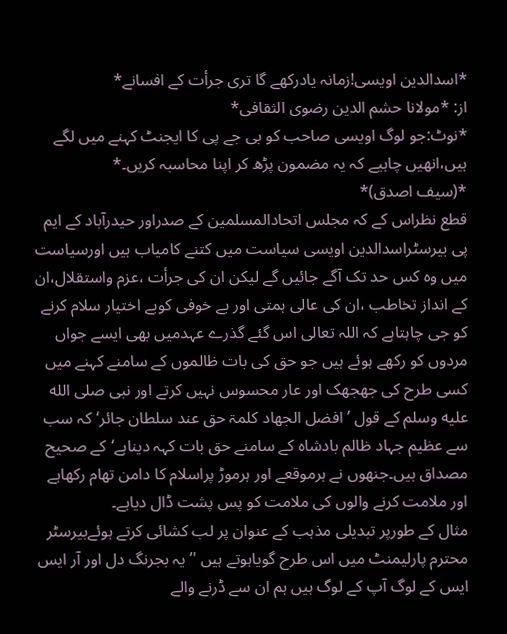*اسدالدین اویسی!زمانہ یادرکھے گا تری جرأت کے افسانے*
از: *مولانا حشم الدین رضوی الثقافی*
*نوٹ:جو لوگ اویسی صاحب کو بی جے پی کا ایجنٹ کہنے میں لگے ہیں،انھیں چاہیے کہ یہ مضمون پڑھ کر اپنا محاسبہ کریں۔*
*(سیف اصدق)*
قطع نظراس کے کہ مجلس اتحادالمسلمین کے صدراور حیدرآباد کے ایم پی بیرسٹراسدالدین اویسی سیاست میں کتنے کامیاب ہیں اورسیاست میں وہ کس حد تک آگے جائیں گے لیکن ان کی جرأت ،عزم واستقلال،ان کے انداز تخاطب ،ان کی عالی ہمتی اور بے خوفی کوبے اختیار سلام کرنے کو جی چاہتاہے کہ اللہ تعالی اس گئے گذرے عہدمیں بھی ایسے جواں مردوں کو رکھے ہوئے ہیں جو حق کی بات ظالموں کے سامنے کہنے میں کسی طرح کی جھجھک اور عار محسوس نہیں کرتے اور نبی صلى الله عليه وسلم کے قول ’ افضل الجھاد کلمۃ حق عند سلطان جائر‘کہ سب سے عظیم جہاد ظالم بادشاہ کے سامنے حق بات کہہ دیناہے‘کے صحیح مصداق ہیں۔جنھوں نے ہرموقعے اور ہرموڑ پراسلام کا دامن تھام رکھاہے اور ملامت کرنے والوں کی ملامت کو پس پشت ڈال دیاہے۔
مثال کے طورپر تبدیلی مذہب کے عنوان پر لب کشائی کرتے ہوئےبیرسٹر محترم پارلیمنٹ میں اس طرح گویاہوتے ہیں '’یہ بجرنگ دل اور آر ایس ایس کے لوگ آپ کے لوگ ہیں ہم ان سے ڈرنے والے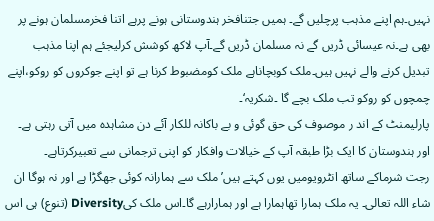نہیں۔ہم اپنے مذہب پرچلیں گے۔ ہمیں جتنافخر ہندوستانی ہونے پرہے اتنا فخرمسلمان ہونے پر بھی ہے۔نہ عیسائی ڈریں گے نہ مسلمان ڈریں گے۔آپ لاکھ کوشش کرلیجئے ہم اپنا مذہب تبدیل کرنے والے نہیں ہیں۔ملک کوبچاناہے ملک کومضبوط کرنا ہے تو اپنے جوکروں کو روکو،اپنے چمچوں کو روکو تب ملک بچے گا ۔شکریہ‘۔
پارلیمنٹ کے اند ر موصوف کی حق گوئی و بے باکانہ للکار آئے دن مشاہدہ میں آتی رہتی ہے۔ اور ہندوستان کا ایک بڑا طبقہ آپ کے خیالات وافکار کو اپنی ترجمانی سے تعبیرکرتاہے۔
رجت شرماکے ساتھ انٹرویومیں یوں کہتے ہیں’ملک سے ہمارانہ کوئی جھگڑا ہے اور نہ ہوگا ان شاء اللہ تعالی۔ یہ ملک ہمارا تھاہمارا ہے اور ہمارارہے گا۔اس ملک کیDiversity (تنوع) ہی اس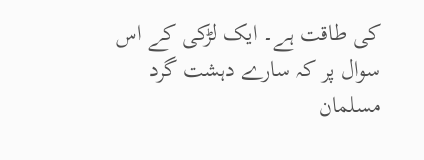کی طاقت ہے۔ ایک لڑکی کے اس سوال پر کہ سارے دہشت گرد مسلمان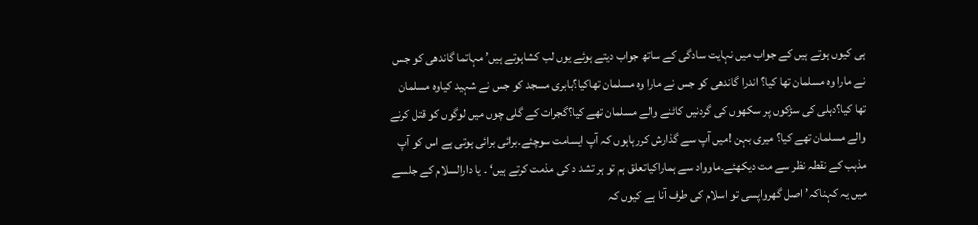ہی کیوں ہوتے ہیں کے جواب میں نہایت سادگی کے ساتھ جواب دیتے ہوئے یوں لب کشاہوتے ہیں’ مہاتما گاندھی کو جس نے مارا وہ مسلمان تھا کیا؟ اندرا گاندھی کو جس نے مارا وہ مسلمان تھاکیا؟بابری مسجد کو جس نے شہید کیاوہ مسلمان تھا کیا؟دہلی کی سڑکوں پر سکھوں کی گردنیں کاٹنے والے مسلمان تھے کیا؟گجرات کے گلی چوں میں لوگوں کو قتل کرنے والے مسلمان تھے کیا؟ میری بہن !میں آپ سے گذارش کررہاہوں کہ آپ ایسامت سوچئے۔برائی برائی ہوتی ہے اس کو آپ مذہب کے نقطہ نظر سے مت دیکھئے۔ماوواد سے ہماراکیاتعلق ہم تو ہر تشد د کی مذمت کرتے ہیں‘ ۔ یا دارالسلام کے جلسے میں یہ کہناکہ’ اصل گھرواپسی تو اسلام کی طرف آنا ہے کیوں کہ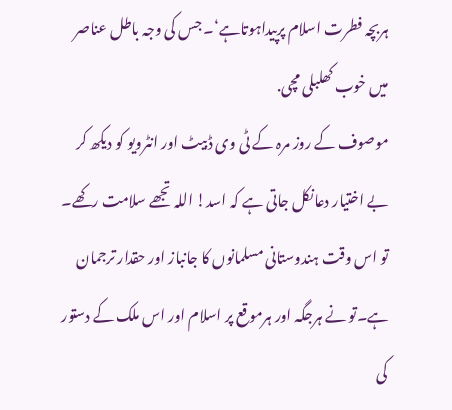ہربچہ فطرت اسلام پرپیداہوتاہے‘۔ جس کی وجہ باطل عناصر میں خوب کھلبلی مچی.
موصوف کے روز مرہ کے ٹی وی ڈبیٹ اور انٹرویو کو دیکھ کر بے اختیار دعانکل جاتی ہے کہ اسد! اللہ تجھے سلامت رکھے۔ تو اس وقت ہندوستانی مسلمانوں کا جانباز اور حقدار ترجمان ہے۔تو نے ہرجگہ اور ہرموقع پر اسلام اور اس ملک کے دستور کی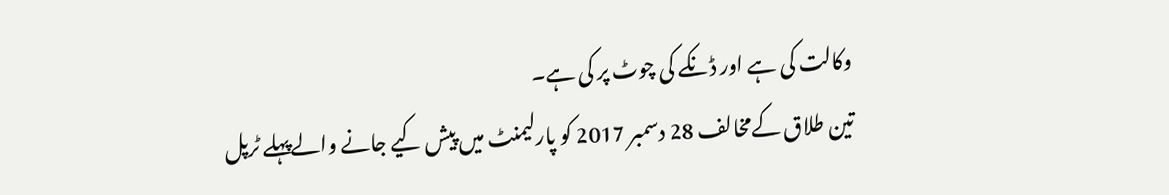وکالت کی ہے اور ڈنکے کی چوٹ پر کی ہے۔
تین طلاق کےمخالف 28 دسمبر 2017 کو پارلیمنٹ میں پیش کیے جانے والےپہلے ٹرپل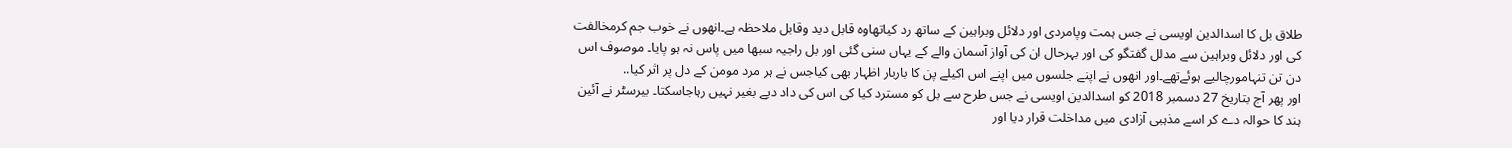طلاق بل کا اسدالدین اویسی نے جس ہمت وپامردی اور دلائل وبراہین کے ساتھ رد کیاتھاوہ قابل دید وقابل ملاحظہ ہے۔انھوں نے خوب جم کرمخالفت کی اور دلائل وبراہین سے مدلل گفتگو کی اور بہرحال ان کی آواز آسمان والے کے یہاں سنی گئی اور بل راجیہ سبھا میں پاس نہ ہو پایا۔ موصوف اس دن تن تنہامورچالیے ہوئےتھے۔اور انھوں نے اپنے جلسوں میں اپنے اس اکیلے پن کا باربار اظہار بھی کیاجس نے ہر مرد مومن کے دل پر اثر کیا..
اور پھر آج بتاریخ 27 دسمبر 2018 کو اسدالدین اویسی نے جس طرح سے بل کو مسترد کیا کی اس کی داد دیے بغیر نہیں رہاجاسکتا۔ بیرسٹر نے آئین ہند کا حوالہ دے کر اسے مذہبی آزادی میں مداخلت قرار دیا اور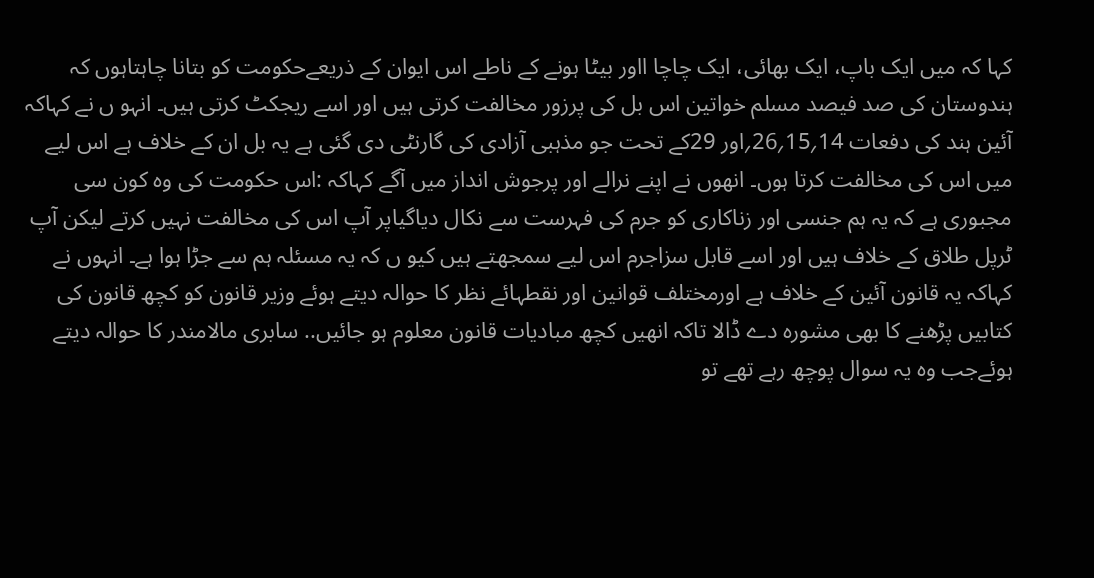کہا کہ میں ایک باپ، ایک بھائی، ایک چاچا ااور بیٹا ہونے کے ناطے اس ایوان کے ذریعےحکومت کو بتانا چاہتاہوں کہ ہندوستان کی صد فیصد مسلم خواتین اس بل کی پرزور مخالفت کرتی ہیں اور اسے ریجکٹ کرتی ہیں۔ انہو ں نے کہاکہ آئین ہند کی دفعات 14؍15؍26؍اور 29کے تحت جو مذہبی آزادی کی گارنٹی دی گئی ہے یہ بل ان کے خلاف ہے اس لیے میں اس کی مخالفت کرتا ہوں۔ انھوں نے اپنے نرالے اور پرجوش انداز میں آگے کہاکہ :اس حکومت کی وہ کون سی مجبوری ہے کہ یہ ہم جنسی اور زناکاری کو جرم کی فہرست سے نکال دیاگیاپر آپ اس کی مخالفت نہیں کرتے لیکن آپ ٹرپل طلاق کے خلاف ہیں اور اسے قابل سزاجرم اس لیے سمجھتے ہیں کیو ں کہ یہ مسئلہ ہم سے جڑا ہوا ہے۔ انہوں نے کہاکہ یہ قانون آئین کے خلاف ہے اورمختلف قوانین اور نقطہائے نظر کا حوالہ دیتے ہوئے وزیر قانون کو کچھ قانون کی کتابیں پڑھنے کا بھی مشورہ دے ڈالا تاکہ انھیں کچھ مبادیات قانون معلوم ہو جائیں.. سابری مالامندر کا حوالہ دیتے ہوئےجب وہ یہ سوال پوچھ رہے تھے تو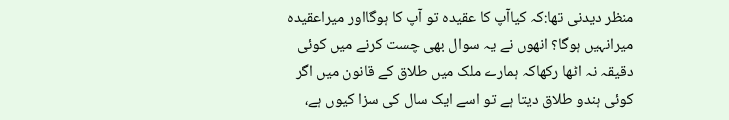منظر دیدنی تھا:کہ کیاآپ کا عقیدہ تو آپ کا ہوگااور میراعقیدہ میرانہیں ہوگا؟ انھوں نے یہ سوال بھی چست کرنے میں کوئی دقیقہ نہ اٹھا رکھاکہ ہمارے ملک میں طلاق کے قانون میں اگر کوئی ہندو طلاق دیتا ہے تو اسے ایک سال کی سزا کیوں ہے،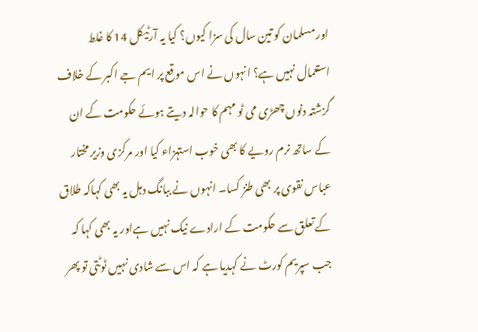اور مسلمان کو تین سال کی سزا کیوں؟ کیا یہ آرٹیکل 14 کا غلط استعمال نہیں ہے؟ انہوں نے اس موقع پر ایم جے اکبر کے خلاف گزشتہ دنوں چھڑی می ٹو مہم کا حوالہ دیتے ہوئے حکومت کے ان کے ساتھ نرم رویے کا بھی خوب استہزاء کیا اور مرکزی وزیر مختار عباس نقوی پر بھی طنز کسا۔ انہوں نے ببانگ دہل یہ بھی کہاکہ طلاق کے تعلق سے حکومت کے ارادے نیک نہیں ہےاور یہ بھی کہا کہ جب سپریم کورٹ نے کہدیا ہے کہ اس سے شادی نہیں ٹوٹتی تو پھر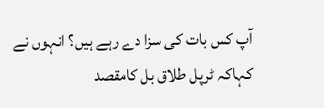آپ کس بات کی سزا دے رہے ہیں؟ انہوں نے کہاکہ ٹرپل طلاق بل کامقصد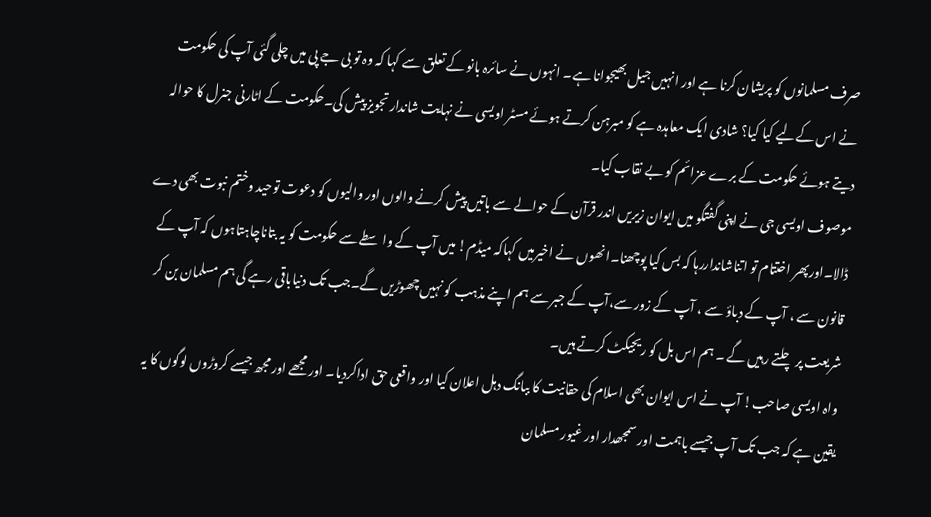صرف مسلمانوں کو پریشان کرنا ہے اور انہیں جیل بھیجوانا ہے۔ انہوں نے سائرہ بانو کے تعلق سے کہا کہ وہ تو بی جے پی میں چلی گئی آپ کی حکومت نے اس کےلیے کیا کیا؟ شادی ایک معاہدہ ہے کو مبرہن کرتے ہوئے مسٹر اویسی نے نہایت شاندار تجویز پیش کی۔حکومت کے اٹارنی جنرل کا حوالہ دیتے ہوئے حکومت کے برے عزائم کو بے نقاب کیا۔
موصوف اویسی جی نے اپنی گفتگو میں ایوان زیریں اندر قرآن کے حوالے سے باتیں پیش کرنے والوں اور والیوں کو دعوت توحید وختم نبوت بھی دے ڈالا۔اورپھر اختتام تو اتناشانداررہا کہ بس کیا پوچھنا۔انھوں نے اخیرمیں کہاکہ میڈم! میں آپ کے واسطے سے حکومت کو یہ بتاناچاہتاہوں کہ آپ کے قانون سے ، آپ کے دباؤ سے ، آپ کے زور سے،آپ کے جبر سے ہم اپنے مذہب کو نہیں چھوڑیں گے۔جب تک دنیاباقی رہے گی ہم مسلمان بن کر شریعت پر چلتے رہیں گے ۔ ہم اس بل کو ریجیکٹ کرتے ہیں۔
واہ اویسی صاحب! آپ نے اس ایوان بھی اسلام کی حقانیت کا ببانگ دہل اعلان کیا اور واقعی حق اداکردیا۔ اور مجھے اور مجھ جیسے کروڑوں لوگوں کا یہ یقین ہے کہ جب تک آپ جیسے باہمت اور سمجھدار اور غیور مسلمان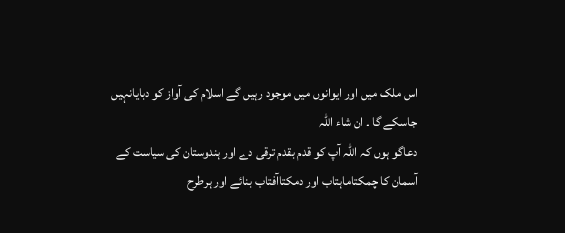اس ملک میں اور ایوانوں میں موجود رہیں گے اسلام کی آواز کو دبایانہیں جاسکے گا ۔ ان شاء اللہ
دعاگو ہوں کہ اللہ آپ کو قدم بقدم ترقی دے اور ہندوستان کی سیاست کے آسمان کا چمکتاماہتاب اور دمکتاآفتاب بنائے اور ہرطرح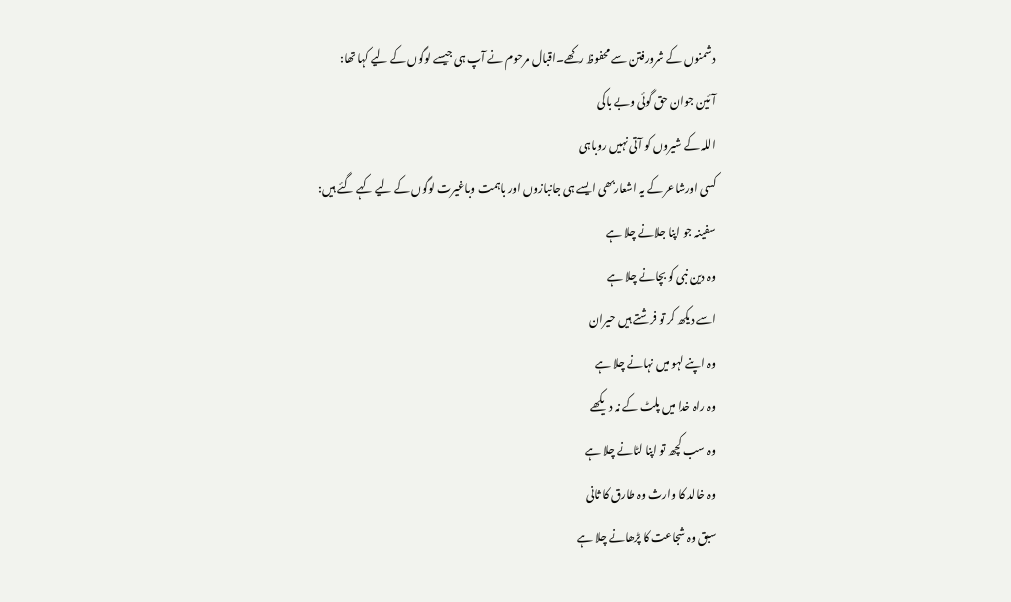دشمنوں کے شرورفتن سے محفوظ رکھے۔اقبال مرحوم نے آپ ہی جیسے لوگوں کے لیے کہا تھا:
آئین جوان حق گوئی وبے باکی
اللہ کے شیروں کو آتی نہیں روباہی
کسی اورشاعر کے یہ اشعاربھی ایسے ہی جانبازوں اور باہمت وباغیرت لوگوں کے لیے کہے گئے ہیں:
سفینہ جو اپنا جلانے چلا ہے
وہ دین نبی کو بچانے چلا ہے
اسے دیکھ کر تو فرشتے ہیں حیران
وہ اپنے لہو میں نہانے چلا ہے
وہ راہ خدا میں پلٹ کے نہ دیکھے
وہ سب کچھ تو اپنا لٹانے چلا ہے
وہ خالد کا وارث وہ طارق کا ثانی
سبق وہ شجاعت کا پڑھانے چلا ہے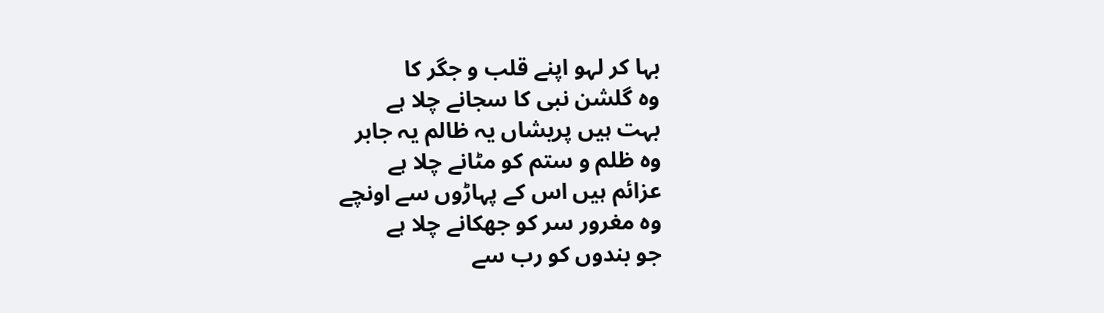بہا کر لہو اپنے قلب و جگر کا
وہ گلشن نبی کا سجانے چلا ہے
بہت ہیں پریشاں یہ ظالم یہ جابر
وہ ظلم و ستم کو مٹانے چلا ہے
عزائم ہیں اس کے پہاڑوں سے اونچے
وہ مغرور سر کو جھکانے چلا ہے
جو بندوں کو رب سے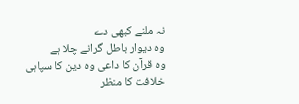نہ ملنے کبھی دے
وہ دیوار باطل گرانے چلا ہے
وہ قرآن کا داعی وہ دین کا سپاہی
خلافت کا منظر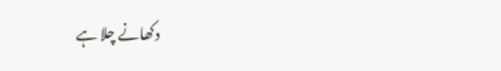دکھانے چلا ہے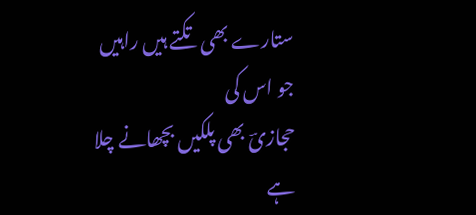ستارے بھی تکتے ہیں راہیں جو اس کی
حجازیؔ بھی پلکیں بچھانے چلا ہے